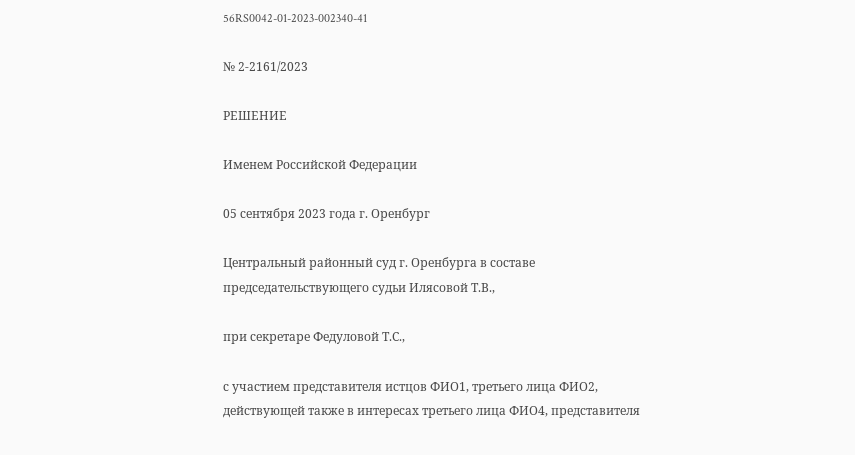56RS0042-01-2023-002340-41

№ 2-2161/2023

РЕШЕНИЕ

Именем Российской Федерации

05 сентября 2023 года г. Оренбург

Центральный районный суд г. Оренбурга в составе председательствующего судьи Илясовой Т.В.,

при секретаре Федуловой Т.С.,

с участием представителя истцов ФИО1, третьего лица ФИО2, действующей также в интересах третьего лица ФИО4, представителя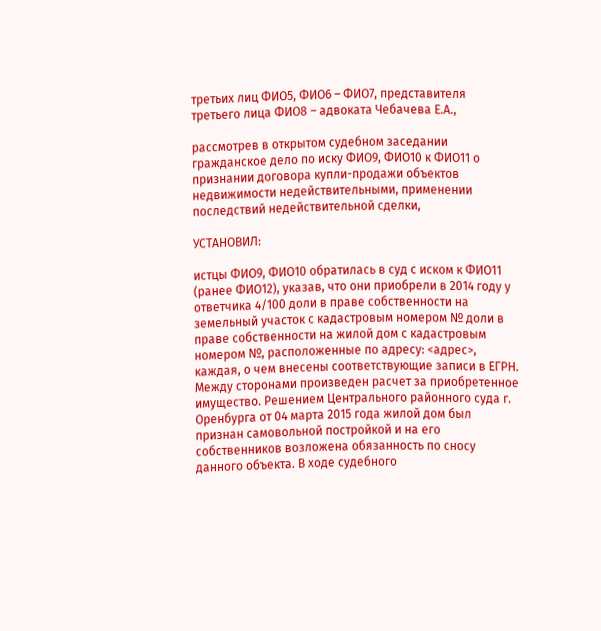третьих лиц ФИО5, ФИО6 – ФИО7, представителя третьего лица ФИО8 – адвоката Чебачева Е.А.,

рассмотрев в открытом судебном заседании гражданское дело по иску ФИО9, ФИО10 к ФИО11 о признании договора купли-продажи объектов недвижимости недействительными, применении последствий недействительной сделки,

УСТАНОВИЛ:

истцы ФИО9, ФИО10 обратилась в суд с иском к ФИО11 (ранее ФИО12), указав, что они приобрели в 2014 году у ответчика 4/100 доли в праве собственности на земельный участок с кадастровым номером № доли в праве собственности на жилой дом с кадастровым номером №, расположенные по адресу: <адрес>, каждая, о чем внесены соответствующие записи в ЕГРН. Между сторонами произведен расчет за приобретенное имущество. Решением Центрального районного суда г. Оренбурга от 04 марта 2015 года жилой дом был признан самовольной постройкой и на его собственников возложена обязанность по сносу данного объекта. В ходе судебного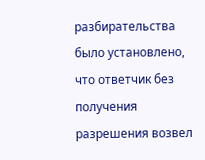разбирательства было установлено, что ответчик без получения разрешения возвел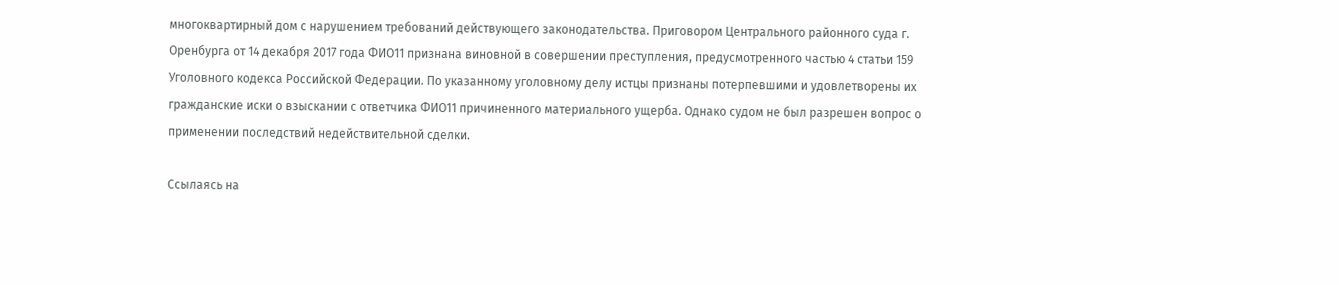многоквартирный дом с нарушением требований действующего законодательства. Приговором Центрального районного суда г. Оренбурга от 14 декабря 2017 года ФИО11 признана виновной в совершении преступления, предусмотренного частью 4 статьи 159 Уголовного кодекса Российской Федерации. По указанному уголовному делу истцы признаны потерпевшими и удовлетворены их гражданские иски о взыскании с ответчика ФИО11 причиненного материального ущерба. Однако судом не был разрешен вопрос о применении последствий недействительной сделки.

Ссылаясь на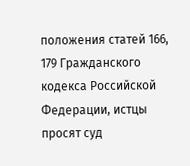положения статей 166, 179 Гражданского кодекса Российской Федерации, истцы просят суд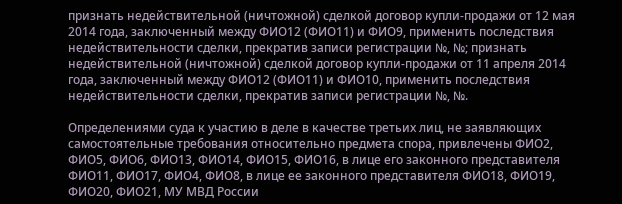признать недействительной (ничтожной) сделкой договор купли-продажи от 12 мая 2014 года, заключенный между ФИО12 (ФИО11) и ФИО9, применить последствия недействительности сделки, прекратив записи регистрации №, №; признать недействительной (ничтожной) сделкой договор купли-продажи от 11 апреля 2014 года, заключенный между ФИО12 (ФИО11) и ФИО10, применить последствия недействительности сделки, прекратив записи регистрации №, №.

Определениями суда к участию в деле в качестве третьих лиц, не заявляющих самостоятельные требования относительно предмета спора, привлечены ФИО2, ФИО5, ФИО6, ФИО13, ФИО14, ФИО15, ФИО16, в лице его законного представителя ФИО11, ФИО17, ФИО4, ФИО8, в лице ее законного представителя ФИО18, ФИО19, ФИО20, ФИО21, МУ МВД России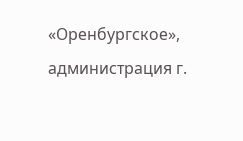«Оренбургское», администрация г.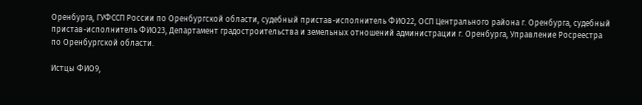Оренбурга, ГУФССП России по Оренбургской области, судебный пристав-исполнитель ФИО22, ОСП Центрального района г. Оренбурга, судебный пристав-исполнитель ФИО23, Департамент градостроительства и земельных отношений администрации г. Оренбурга, Управление Росреестра по Оренбургской области.

Истцы ФИО9,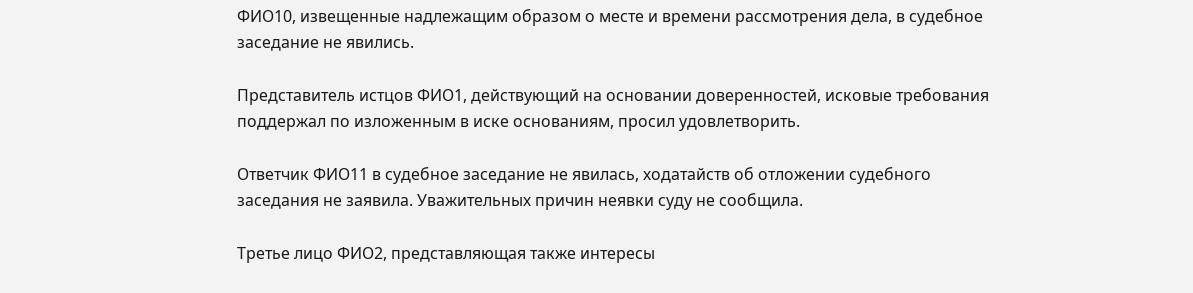ФИО10, извещенные надлежащим образом о месте и времени рассмотрения дела, в судебное заседание не явились.

Представитель истцов ФИО1, действующий на основании доверенностей, исковые требования поддержал по изложенным в иске основаниям, просил удовлетворить.

Ответчик ФИО11 в судебное заседание не явилась, ходатайств об отложении судебного заседания не заявила. Уважительных причин неявки суду не сообщила.

Третье лицо ФИО2, представляющая также интересы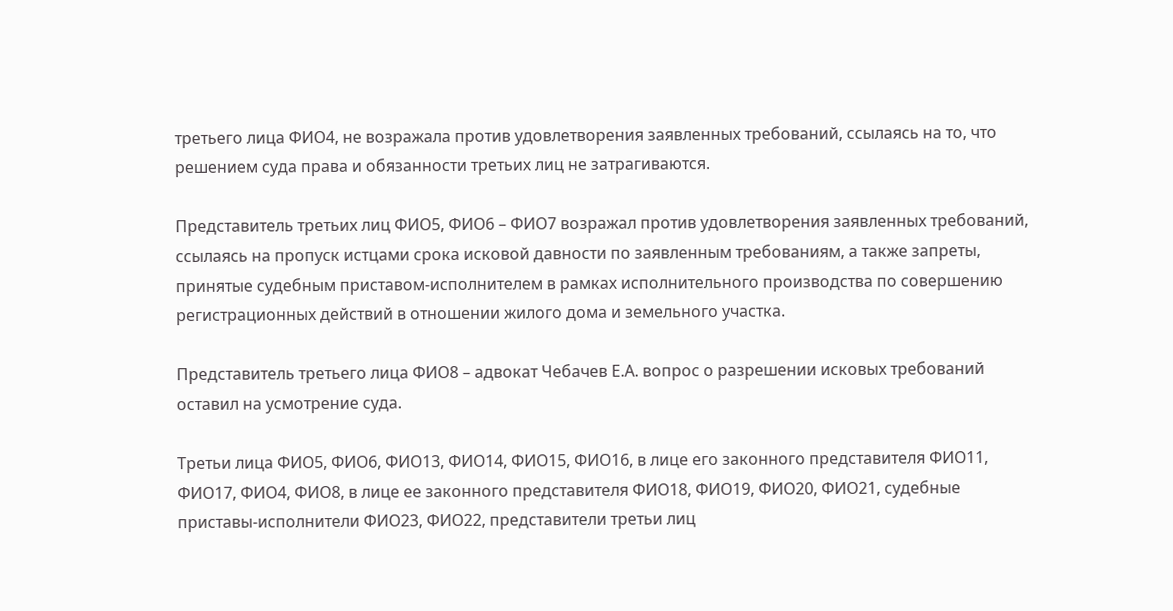третьего лица ФИО4, не возражала против удовлетворения заявленных требований, ссылаясь на то, что решением суда права и обязанности третьих лиц не затрагиваются.

Представитель третьих лиц ФИО5, ФИО6 – ФИО7 возражал против удовлетворения заявленных требований, ссылаясь на пропуск истцами срока исковой давности по заявленным требованиям, а также запреты, принятые судебным приставом-исполнителем в рамках исполнительного производства по совершению регистрационных действий в отношении жилого дома и земельного участка.

Представитель третьего лица ФИО8 – адвокат Чебачев Е.А. вопрос о разрешении исковых требований оставил на усмотрение суда.

Третьи лица ФИО5, ФИО6, ФИО13, ФИО14, ФИО15, ФИО16, в лице его законного представителя ФИО11, ФИО17, ФИО4, ФИО8, в лице ее законного представителя ФИО18, ФИО19, ФИО20, ФИО21, судебные приставы-исполнители ФИО23, ФИО22, представители третьи лиц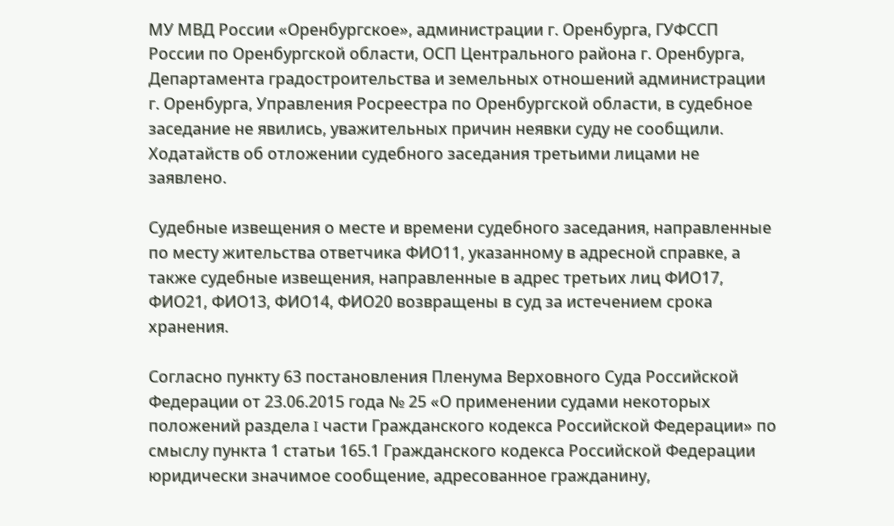МУ МВД России «Оренбургское», администрации г. Оренбурга, ГУФССП России по Оренбургской области, ОСП Центрального района г. Оренбурга, Департамента градостроительства и земельных отношений администрации г. Оренбурга, Управления Росреестра по Оренбургской области, в судебное заседание не явились, уважительных причин неявки суду не сообщили. Ходатайств об отложении судебного заседания третьими лицами не заявлено.

Судебные извещения о месте и времени судебного заседания, направленные по месту жительства ответчика ФИО11, указанному в адресной справке, а также судебные извещения, направленные в адрес третьих лиц ФИО17, ФИО21, ФИО13, ФИО14, ФИО20 возвращены в суд за истечением срока хранения.

Согласно пункту 63 постановления Пленума Верховного Суда Российской Федерации от 23.06.2015 года № 25 «О применении судами некоторых положений раздела I части Гражданского кодекса Российской Федерации» по смыслу пункта 1 статьи 165.1 Гражданского кодекса Российской Федерации юридически значимое сообщение, адресованное гражданину,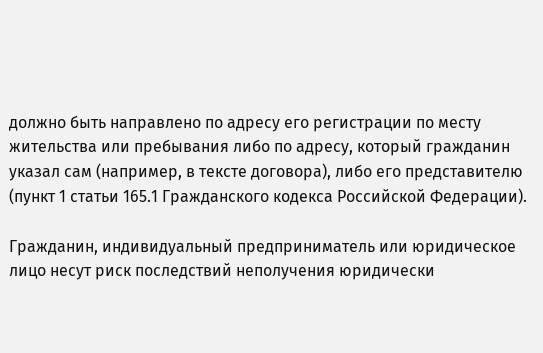должно быть направлено по адресу его регистрации по месту жительства или пребывания либо по адресу, который гражданин указал сам (например, в тексте договора), либо его представителю (пункт 1 статьи 165.1 Гражданского кодекса Российской Федерации).

Гражданин, индивидуальный предприниматель или юридическое лицо несут риск последствий неполучения юридически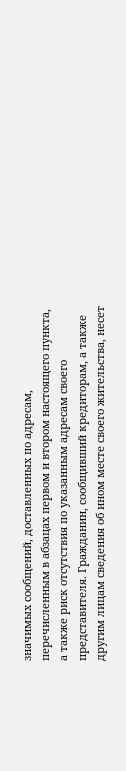значимых сообщений, доставленных по адресам, перечисленным в абзацах первом и втором настоящего пункта, а также риск отсутствия по указанным адресам своего представителя. Гражданин, сообщивший кредиторам, а также другим лицам сведения об ином месте своего жительства, несет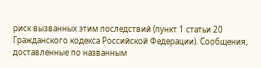риск вызванных этим последствий (пункт 1 статьи 20 Гражданского кодекса Российской Федерации). Сообщения, доставленные по названным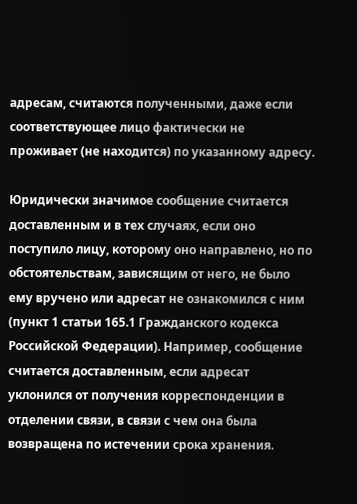адресам, считаются полученными, даже если соответствующее лицо фактически не проживает (не находится) по указанному адресу.

Юридически значимое сообщение считается доставленным и в тех случаях, если оно поступило лицу, которому оно направлено, но по обстоятельствам, зависящим от него, не было ему вручено или адресат не ознакомился с ним (пункт 1 статьи 165.1 Гражданского кодекса Российской Федерации). Например, сообщение считается доставленным, если адресат уклонился от получения корреспонденции в отделении связи, в связи с чем она была возвращена по истечении срока хранения.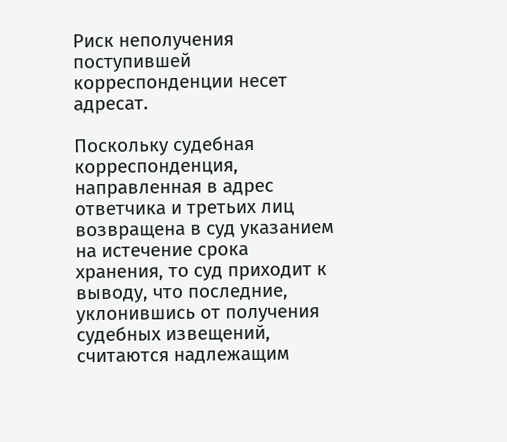Риск неполучения поступившей корреспонденции несет адресат.

Поскольку судебная корреспонденция, направленная в адрес ответчика и третьих лиц возвращена в суд указанием на истечение срока хранения, то суд приходит к выводу, что последние, уклонившись от получения судебных извещений, считаются надлежащим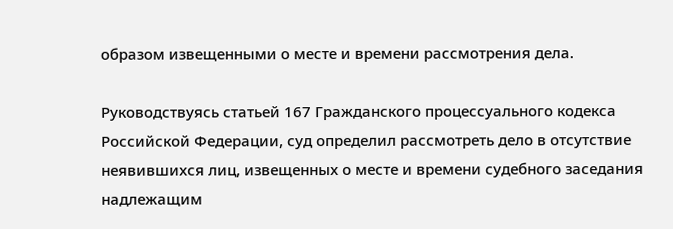образом извещенными о месте и времени рассмотрения дела.

Руководствуясь статьей 167 Гражданского процессуального кодекса Российской Федерации, суд определил рассмотреть дело в отсутствие неявившихся лиц, извещенных о месте и времени судебного заседания надлежащим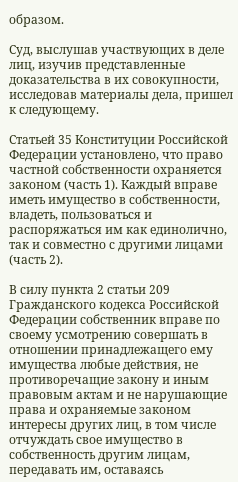образом.

Суд, выслушав участвующих в деле лиц, изучив представленные доказательства в их совокупности, исследовав материалы дела, пришел к следующему.

Статьей 35 Конституции Российской Федерации установлено, что право частной собственности охраняется законом (часть 1). Каждый вправе иметь имущество в собственности, владеть, пользоваться и распоряжаться им как единолично, так и совместно с другими лицами (часть 2).

В силу пункта 2 статьи 209 Гражданского кодекса Российской Федерации собственник вправе по своему усмотрению совершать в отношении принадлежащего ему имущества любые действия, не противоречащие закону и иным правовым актам и не нарушающие права и охраняемые законом интересы других лиц, в том числе отчуждать свое имущество в собственность другим лицам, передавать им, оставаясь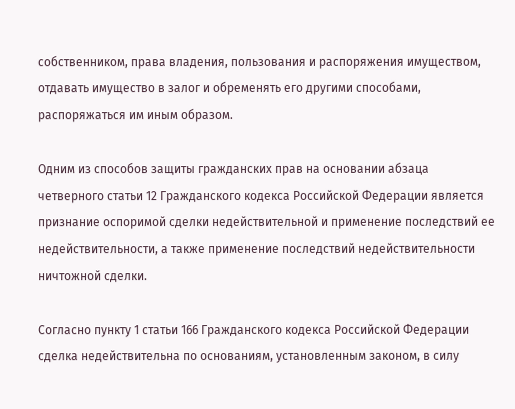собственником, права владения, пользования и распоряжения имуществом, отдавать имущество в залог и обременять его другими способами, распоряжаться им иным образом.

Одним из способов защиты гражданских прав на основании абзаца четверного статьи 12 Гражданского кодекса Российской Федерации является признание оспоримой сделки недействительной и применение последствий ее недействительности, а также применение последствий недействительности ничтожной сделки.

Согласно пункту 1 статьи 166 Гражданского кодекса Российской Федерации сделка недействительна по основаниям, установленным законом, в силу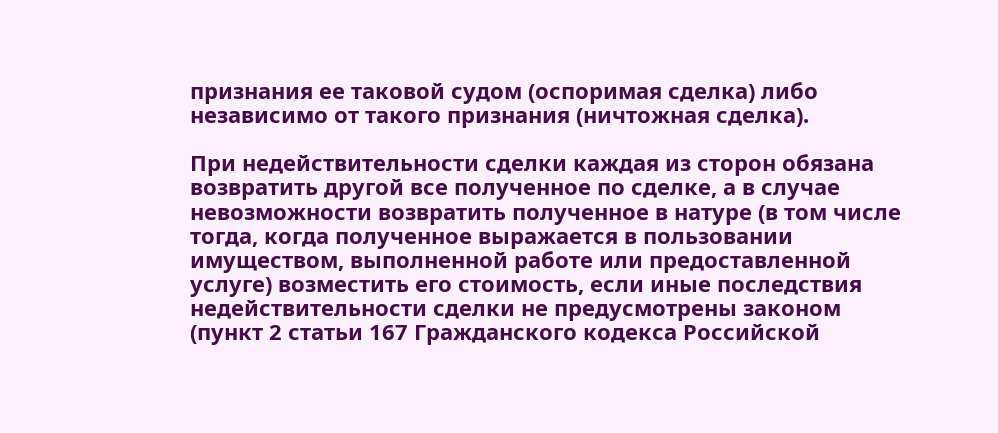признания ее таковой судом (оспоримая сделка) либо независимо от такого признания (ничтожная сделка).

При недействительности сделки каждая из сторон обязана возвратить другой все полученное по сделке, а в случае невозможности возвратить полученное в натуре (в том числе тогда, когда полученное выражается в пользовании имуществом, выполненной работе или предоставленной услуге) возместить его стоимость, если иные последствия недействительности сделки не предусмотрены законом (пункт 2 статьи 167 Гражданского кодекса Российской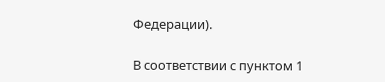Федерации).

В соответствии с пунктом 1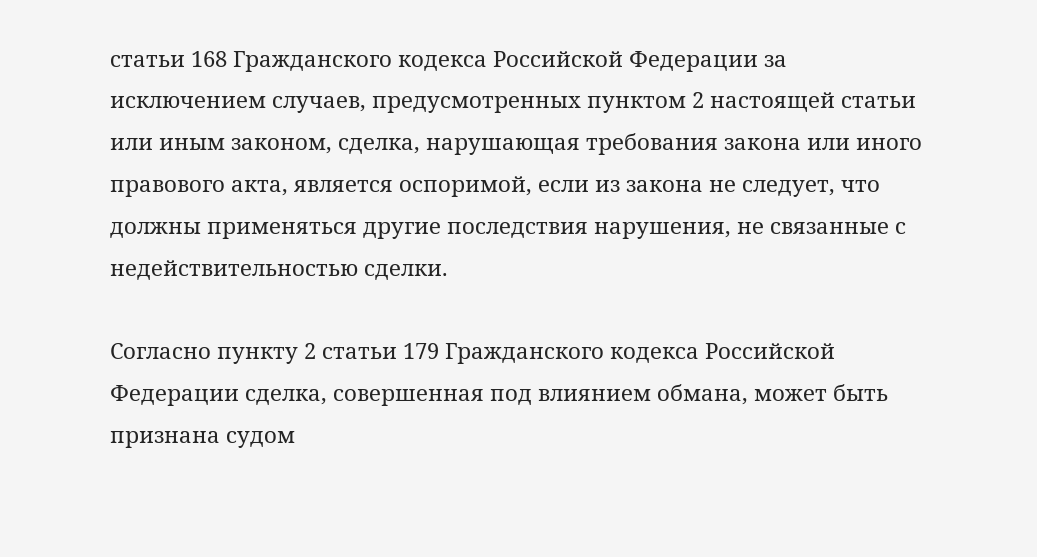статьи 168 Гражданского кодекса Российской Федерации за исключением случаев, предусмотренных пунктом 2 настоящей статьи или иным законом, сделка, нарушающая требования закона или иного правового акта, является оспоримой, если из закона не следует, что должны применяться другие последствия нарушения, не связанные с недействительностью сделки.

Согласно пункту 2 статьи 179 Гражданского кодекса Российской Федерации сделка, совершенная под влиянием обмана, может быть признана судом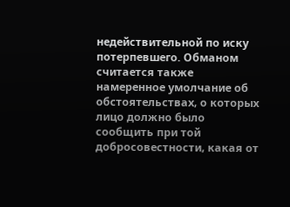недействительной по иску потерпевшего. Обманом считается также намеренное умолчание об обстоятельствах, о которых лицо должно было сообщить при той добросовестности, какая от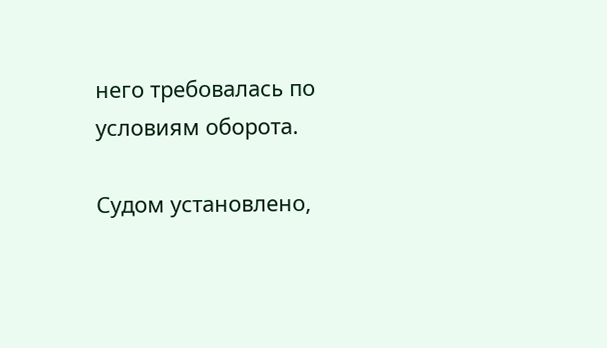него требовалась по условиям оборота.

Судом установлено,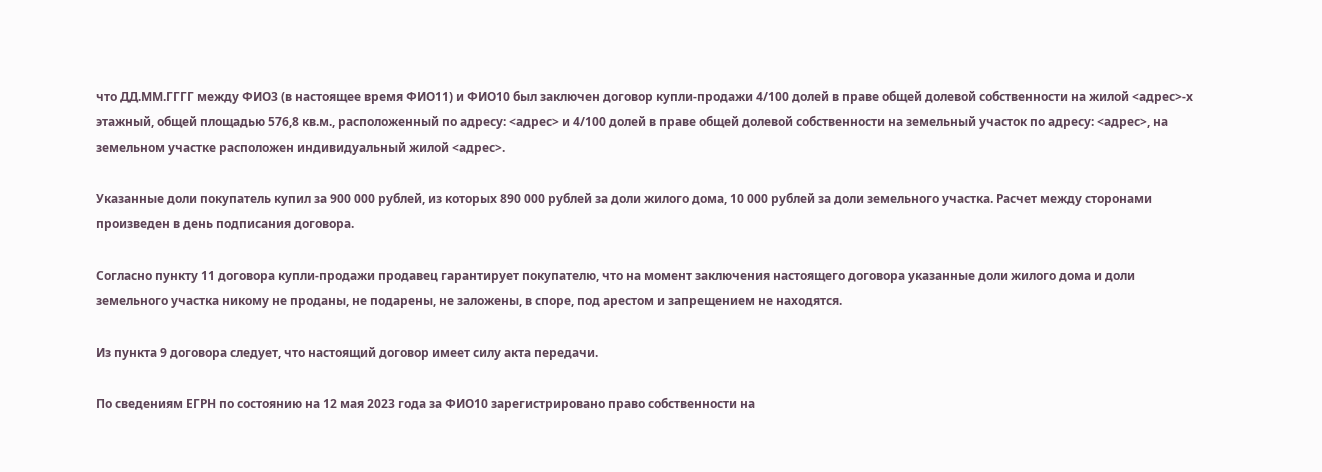что ДД.ММ.ГГГГ между ФИО3 (в настоящее время ФИО11) и ФИО10 был заключен договор купли-продажи 4/100 долей в праве общей долевой собственности на жилой <адрес>-х этажный, общей площадью 576,8 кв.м., расположенный по адресу: <адрес> и 4/100 долей в праве общей долевой собственности на земельный участок по адресу: <адрес>, на земельном участке расположен индивидуальный жилой <адрес>.

Указанные доли покупатель купил за 900 000 рублей, из которых 890 000 рублей за доли жилого дома, 10 000 рублей за доли земельного участка. Расчет между сторонами произведен в день подписания договора.

Согласно пункту 11 договора купли-продажи продавец гарантирует покупателю, что на момент заключения настоящего договора указанные доли жилого дома и доли земельного участка никому не проданы, не подарены, не заложены, в споре, под арестом и запрещением не находятся.

Из пункта 9 договора следует, что настоящий договор имеет силу акта передачи.

По сведениям ЕГРН по состоянию на 12 мая 2023 года за ФИО10 зарегистрировано право собственности на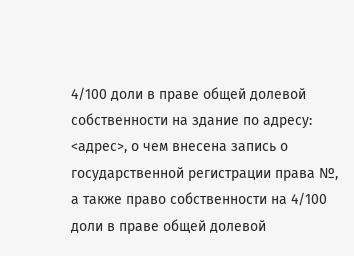4/100 доли в праве общей долевой собственности на здание по адресу: <адрес>, о чем внесена запись о государственной регистрации права №, а также право собственности на 4/100 доли в праве общей долевой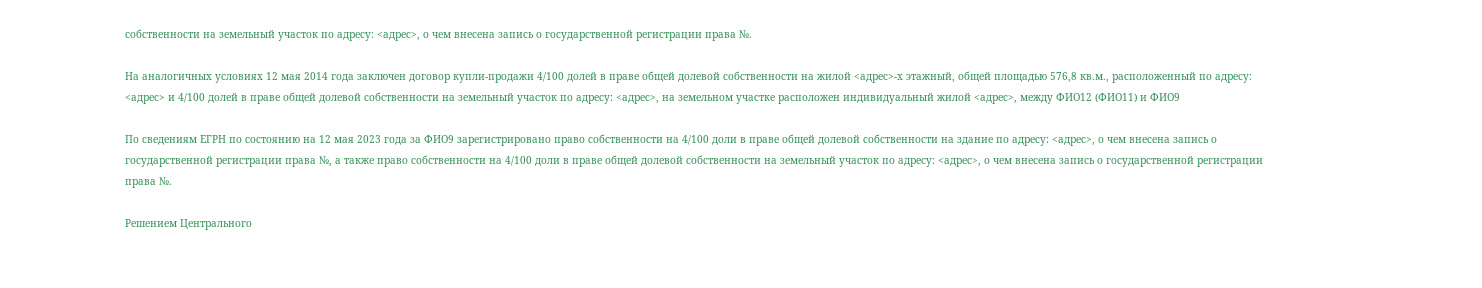собственности на земельный участок по адресу: <адрес>, о чем внесена запись о государственной регистрации права №.

На аналогичных условиях 12 мая 2014 года заключен договор купли-продажи 4/100 долей в праве общей долевой собственности на жилой <адрес>-х этажный, общей площадью 576,8 кв.м., расположенный по адресу: <адрес> и 4/100 долей в праве общей долевой собственности на земельный участок по адресу: <адрес>, на земельном участке расположен индивидуальный жилой <адрес>, между ФИО12 (ФИО11) и ФИО9

По сведениям ЕГРН по состоянию на 12 мая 2023 года за ФИО9 зарегистрировано право собственности на 4/100 доли в праве общей долевой собственности на здание по адресу: <адрес>, о чем внесена запись о государственной регистрации права №, а также право собственности на 4/100 доли в праве общей долевой собственности на земельный участок по адресу: <адрес>, о чем внесена запись о государственной регистрации права №.

Решением Центрального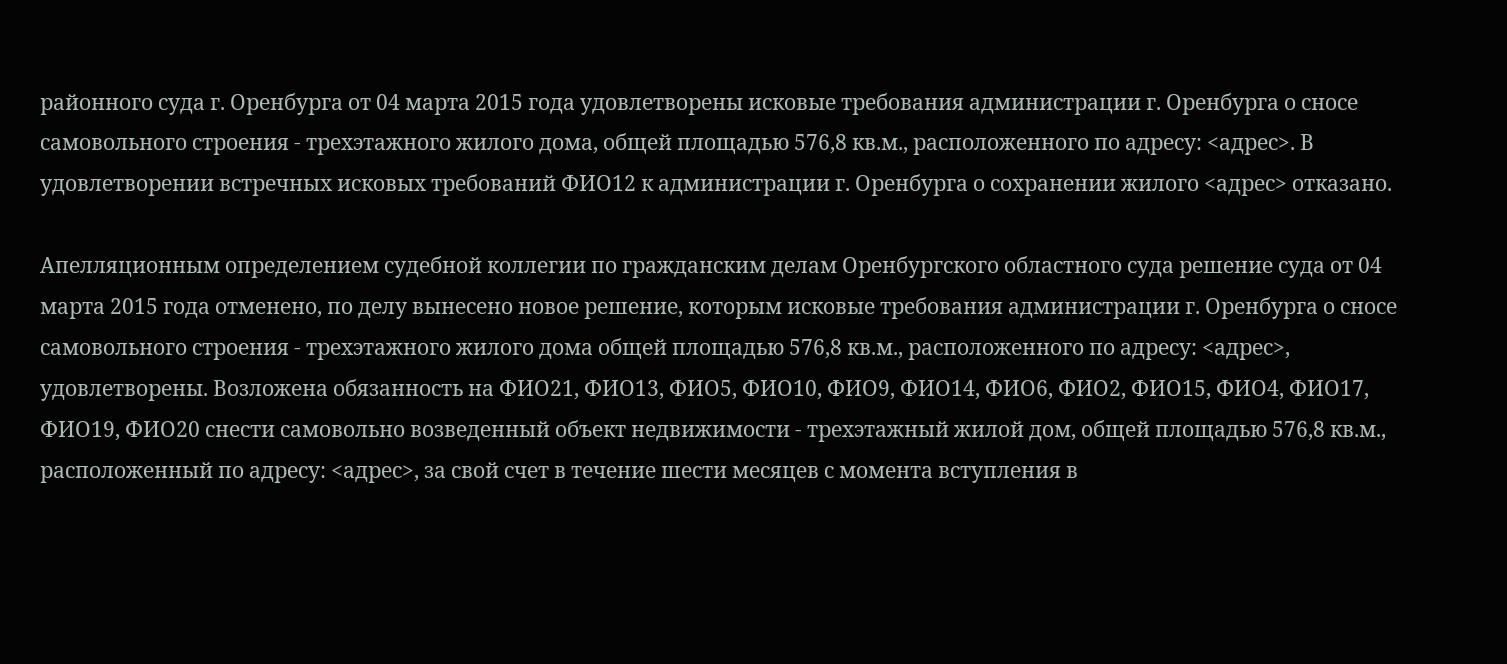районного суда г. Оренбурга от 04 марта 2015 года удовлетворены исковые требования администрации г. Оренбурга о сносе самовольного строения - трехэтажного жилого дома, общей площадью 576,8 кв.м., расположенного по адресу: <адрес>. В удовлетворении встречных исковых требований ФИО12 к администрации г. Оренбурга о сохранении жилого <адрес> отказано.

Апелляционным определением судебной коллегии по гражданским делам Оренбургского областного суда решение суда от 04 марта 2015 года отменено, по делу вынесено новое решение, которым исковые требования администрации г. Оренбурга о сносе самовольного строения - трехэтажного жилого дома общей площадью 576,8 кв.м., расположенного по адресу: <адрес>, удовлетворены. Возложена обязанность на ФИО21, ФИО13, ФИО5, ФИО10, ФИО9, ФИО14, ФИО6, ФИО2, ФИО15, ФИО4, ФИО17, ФИО19, ФИО20 снести самовольно возведенный объект недвижимости - трехэтажный жилой дом, общей площадью 576,8 кв.м., расположенный по адресу: <адрес>, за свой счет в течение шести месяцев с момента вступления в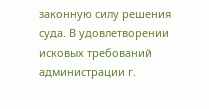законную силу решения суда. В удовлетворении исковых требований администрации г.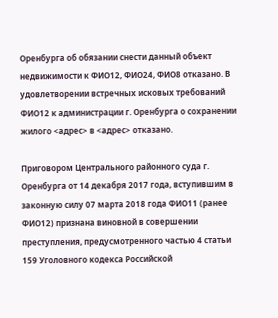Оренбурга об обязании снести данный объект недвижимости к ФИО12, ФИО24, ФИО8 отказано. В удовлетворении встречных исковых требований ФИО12 к администрации г. Оренбурга о сохранении жилого <адрес> в <адрес> отказано.

Приговором Центрального районного суда г. Оренбурга от 14 декабря 2017 года, вступившим в законную силу 07 марта 2018 года ФИО11 (ранее ФИО12) признана виновной в совершении преступления, предусмотренного частью 4 статьи 159 Уголовного кодекса Российской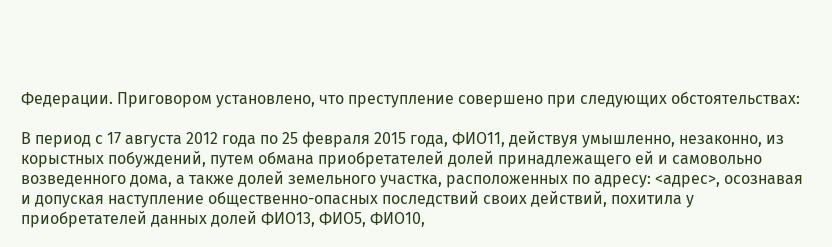Федерации. Приговором установлено, что преступление совершено при следующих обстоятельствах:

В период с 17 августа 2012 года по 25 февраля 2015 года, ФИО11, действуя умышленно, незаконно, из корыстных побуждений, путем обмана приобретателей долей принадлежащего ей и самовольно возведенного дома, а также долей земельного участка, расположенных по адресу: <адрес>, осознавая и допуская наступление общественно-опасных последствий своих действий, похитила у приобретателей данных долей ФИО13, ФИО5, ФИО10,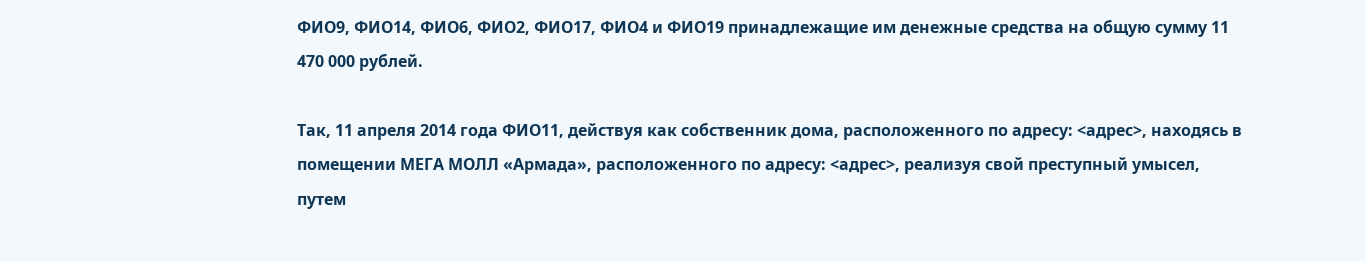ФИО9, ФИО14, ФИО6, ФИО2, ФИО17, ФИО4 и ФИО19 принадлежащие им денежные средства на общую сумму 11 470 000 рублей.

Так, 11 апреля 2014 года ФИО11, действуя как собственник дома, расположенного по адресу: <адрес>, находясь в помещении МЕГА МОЛЛ «Армада», расположенного по адресу: <адрес>, реализуя свой преступный умысел, путем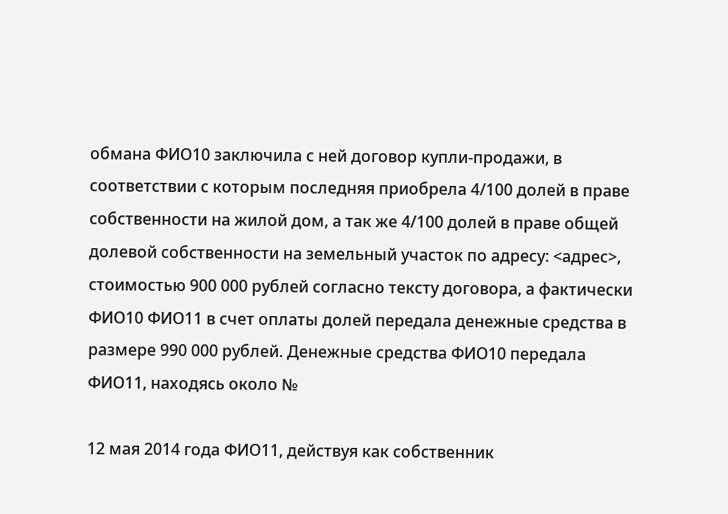обмана ФИО10 заключила с ней договор купли-продажи, в соответствии с которым последняя приобрела 4/100 долей в праве собственности на жилой дом, а так же 4/100 долей в праве общей долевой собственности на земельный участок по адресу: <адрес>, стоимостью 900 000 рублей согласно тексту договора, а фактически ФИО10 ФИО11 в счет оплаты долей передала денежные средства в размере 990 000 рублей. Денежные средства ФИО10 передала ФИО11, находясь около №

12 мая 2014 года ФИО11, действуя как собственник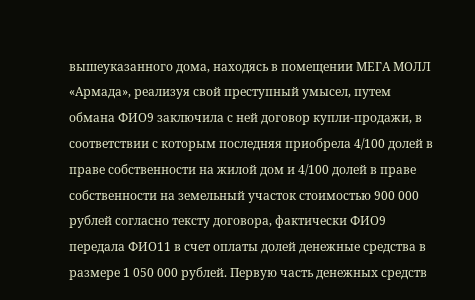вышеуказанного дома, находясь в помещении МЕГА МОЛЛ «Армада», реализуя свой преступный умысел, путем обмана ФИО9 заключила с ней договор купли-продажи, в соответствии с которым последняя приобрела 4/100 долей в праве собственности на жилой дом и 4/100 долей в праве собственности на земельный участок стоимостью 900 000 рублей согласно тексту договора, фактически ФИО9 передала ФИО11 в счет оплаты долей денежные средства в размере 1 050 000 рублей. Первую часть денежных средств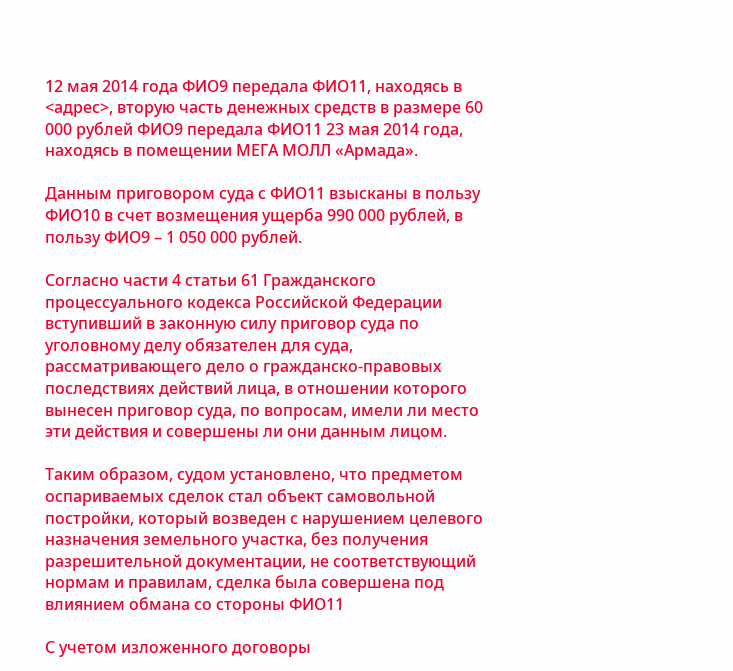12 мая 2014 года ФИО9 передала ФИО11, находясь в <адрес>, вторую часть денежных средств в размере 60 000 рублей ФИО9 передала ФИО11 23 мая 2014 года, находясь в помещении МЕГА МОЛЛ «Армада».

Данным приговором суда с ФИО11 взысканы в пользу ФИО10 в счет возмещения ущерба 990 000 рублей, в пользу ФИО9 – 1 050 000 рублей.

Согласно части 4 статьи 61 Гражданского процессуального кодекса Российской Федерации вступивший в законную силу приговор суда по уголовному делу обязателен для суда, рассматривающего дело о гражданско-правовых последствиях действий лица, в отношении которого вынесен приговор суда, по вопросам, имели ли место эти действия и совершены ли они данным лицом.

Таким образом, судом установлено, что предметом оспариваемых сделок стал объект самовольной постройки, который возведен с нарушением целевого назначения земельного участка, без получения разрешительной документации, не соответствующий нормам и правилам, сделка была совершена под влиянием обмана со стороны ФИО11

С учетом изложенного договоры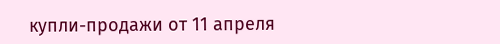купли-продажи от 11 апреля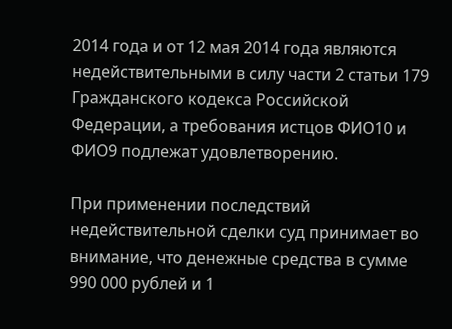2014 года и от 12 мая 2014 года являются недействительными в силу части 2 статьи 179 Гражданского кодекса Российской Федерации, а требования истцов ФИО10 и ФИО9 подлежат удовлетворению.

При применении последствий недействительной сделки суд принимает во внимание, что денежные средства в сумме 990 000 рублей и 1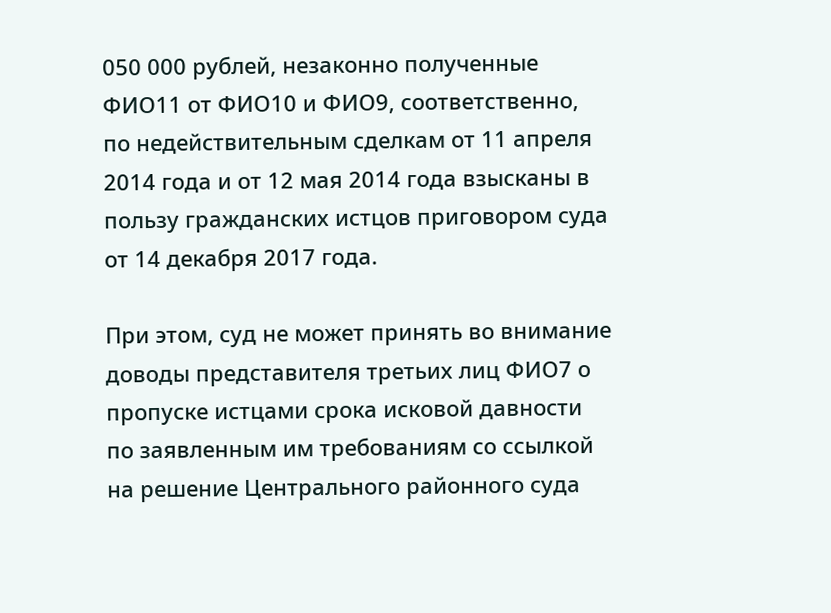050 000 рублей, незаконно полученные ФИО11 от ФИО10 и ФИО9, соответственно, по недействительным сделкам от 11 апреля 2014 года и от 12 мая 2014 года взысканы в пользу гражданских истцов приговором суда от 14 декабря 2017 года.

При этом, суд не может принять во внимание доводы представителя третьих лиц ФИО7 о пропуске истцами срока исковой давности по заявленным им требованиям со ссылкой на решение Центрального районного суда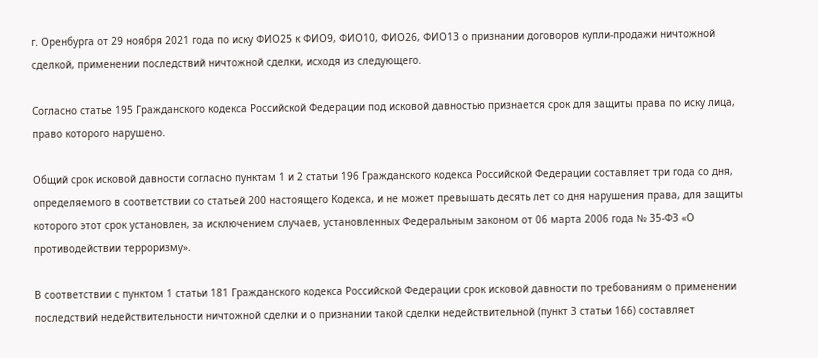г. Оренбурга от 29 ноября 2021 года по иску ФИО25 к ФИО9, ФИО10, ФИО26, ФИО13 о признании договоров купли-продажи ничтожной сделкой, применении последствий ничтожной сделки, исходя из следующего.

Согласно статье 195 Гражданского кодекса Российской Федерации под исковой давностью признается срок для защиты права по иску лица, право которого нарушено.

Общий срок исковой давности согласно пунктам 1 и 2 статьи 196 Гражданского кодекса Российской Федерации составляет три года со дня, определяемого в соответствии со статьей 200 настоящего Кодекса, и не может превышать десять лет со дня нарушения права, для защиты которого этот срок установлен, за исключением случаев, установленных Федеральным законом от 06 марта 2006 года № 35-ФЗ «О противодействии терроризму».

В соответствии с пунктом 1 статьи 181 Гражданского кодекса Российской Федерации срок исковой давности по требованиям о применении последствий недействительности ничтожной сделки и о признании такой сделки недействительной (пункт 3 статьи 166) составляет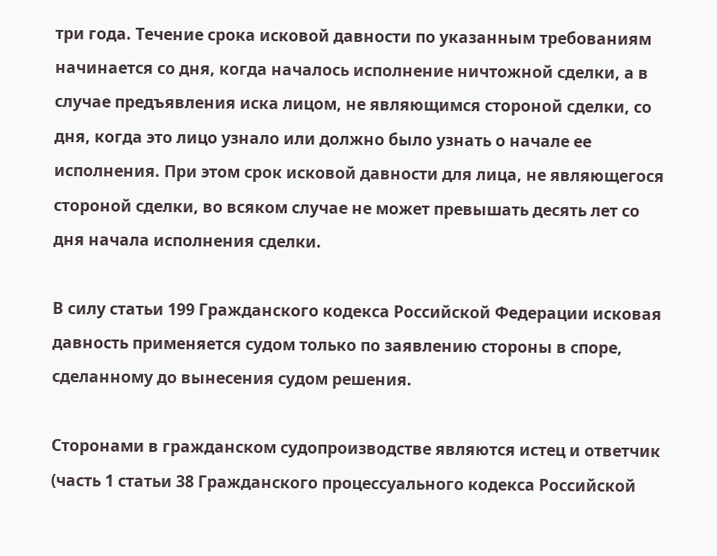три года. Течение срока исковой давности по указанным требованиям начинается со дня, когда началось исполнение ничтожной сделки, а в случае предъявления иска лицом, не являющимся стороной сделки, со дня, когда это лицо узнало или должно было узнать о начале ее исполнения. При этом срок исковой давности для лица, не являющегося стороной сделки, во всяком случае не может превышать десять лет со дня начала исполнения сделки.

В силу статьи 199 Гражданского кодекса Российской Федерации исковая давность применяется судом только по заявлению стороны в споре, сделанному до вынесения судом решения.

Сторонами в гражданском судопроизводстве являются истец и ответчик (часть 1 статьи 38 Гражданского процессуального кодекса Российской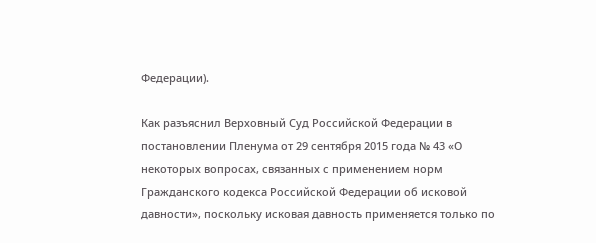Федерации).

Как разъяснил Верховный Суд Российской Федерации в постановлении Пленума от 29 сентября 2015 года № 43 «О некоторых вопросах, связанных с применением норм Гражданского кодекса Российской Федерации об исковой давности», поскольку исковая давность применяется только по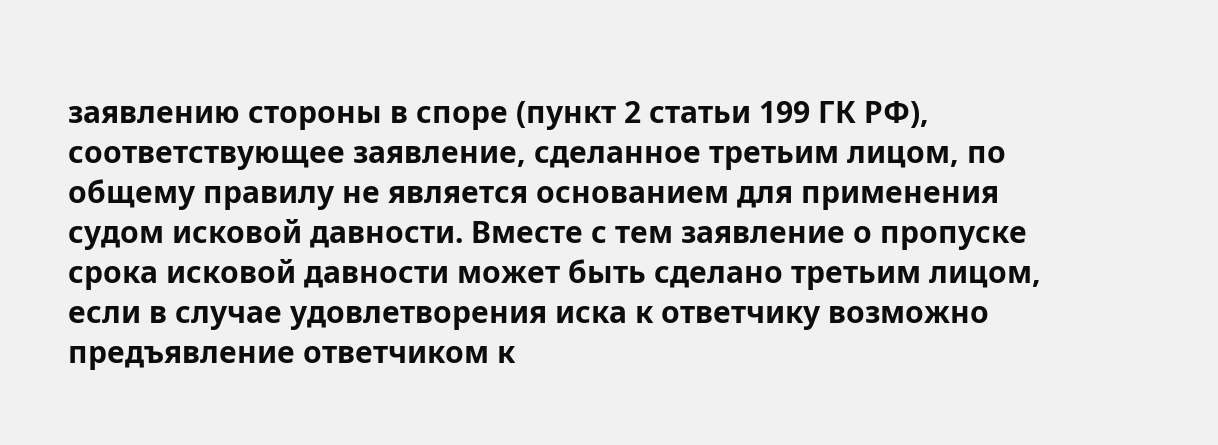заявлению стороны в споре (пункт 2 статьи 199 ГК РФ), соответствующее заявление, сделанное третьим лицом, по общему правилу не является основанием для применения судом исковой давности. Вместе с тем заявление о пропуске срока исковой давности может быть сделано третьим лицом, если в случае удовлетворения иска к ответчику возможно предъявление ответчиком к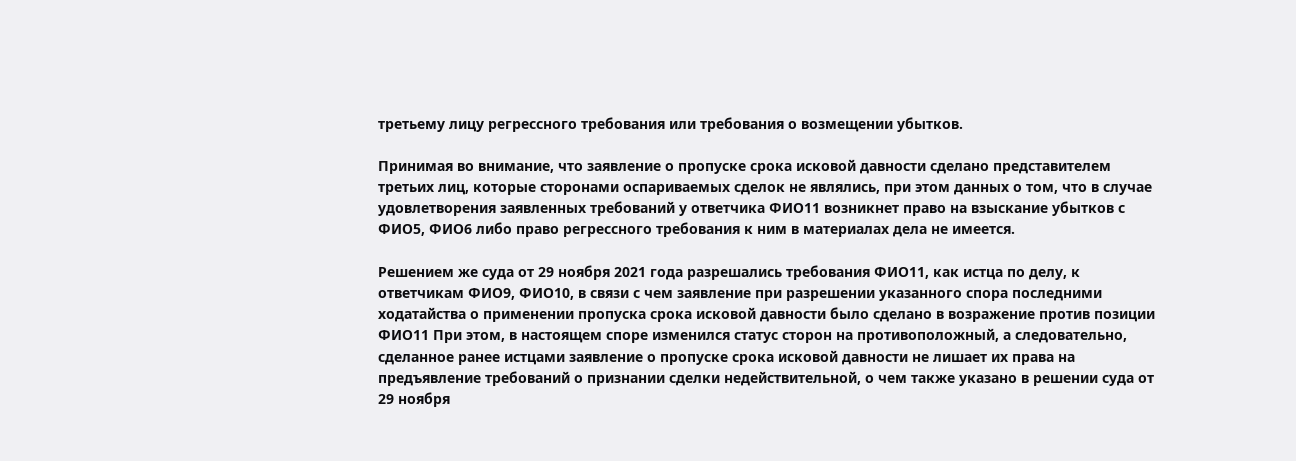третьему лицу регрессного требования или требования о возмещении убытков.

Принимая во внимание, что заявление о пропуске срока исковой давности сделано представителем третьих лиц, которые сторонами оспариваемых сделок не являлись, при этом данных о том, что в случае удовлетворения заявленных требований у ответчика ФИО11 возникнет право на взыскание убытков с ФИО5, ФИО6 либо право регрессного требования к ним в материалах дела не имеется.

Решением же суда от 29 ноября 2021 года разрешались требования ФИО11, как истца по делу, к ответчикам ФИО9, ФИО10, в связи с чем заявление при разрешении указанного спора последними ходатайства о применении пропуска срока исковой давности было сделано в возражение против позиции ФИО11 При этом, в настоящем споре изменился статус сторон на противоположный, а следовательно, сделанное ранее истцами заявление о пропуске срока исковой давности не лишает их права на предъявление требований о признании сделки недействительной, о чем также указано в решении суда от 29 ноября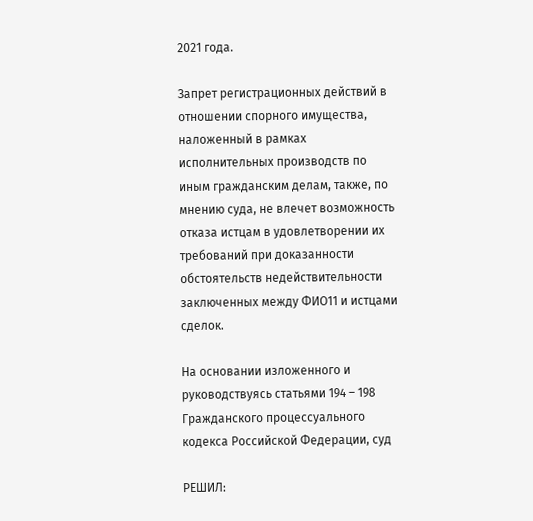2021 года.

Запрет регистрационных действий в отношении спорного имущества, наложенный в рамках исполнительных производств по иным гражданским делам, также, по мнению суда, не влечет возможность отказа истцам в удовлетворении их требований при доказанности обстоятельств недействительности заключенных между ФИО11 и истцами сделок.

На основании изложенного и руководствуясь статьями 194 – 198 Гражданского процессуального кодекса Российской Федерации, суд

РЕШИЛ: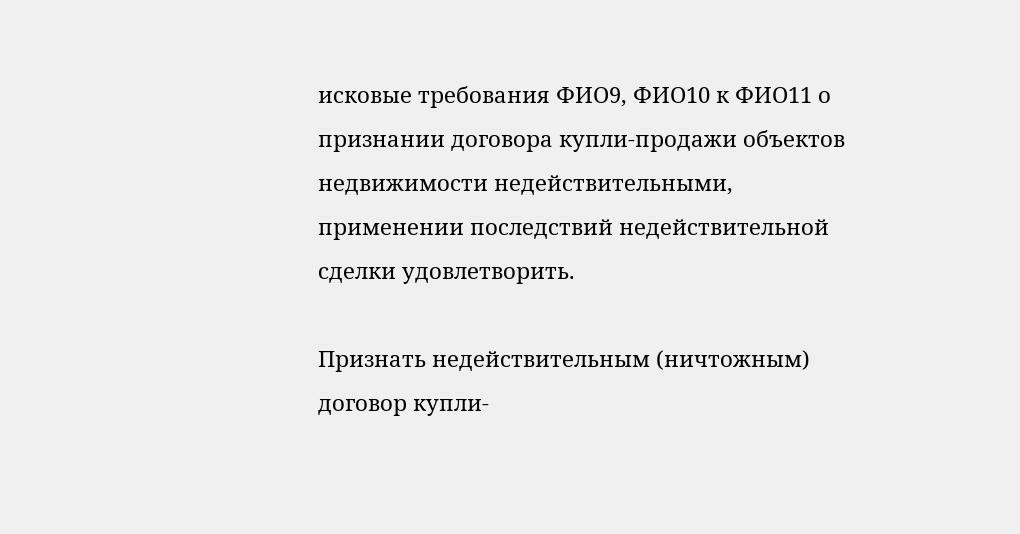исковые требования ФИО9, ФИО10 к ФИО11 о признании договора купли-продажи объектов недвижимости недействительными, применении последствий недействительной сделки удовлетворить.

Признать недействительным (ничтожным) договор купли-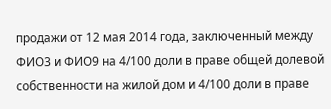продажи от 12 мая 2014 года, заключенный между ФИО3 и ФИО9 на 4/100 доли в праве общей долевой собственности на жилой дом и 4/100 доли в праве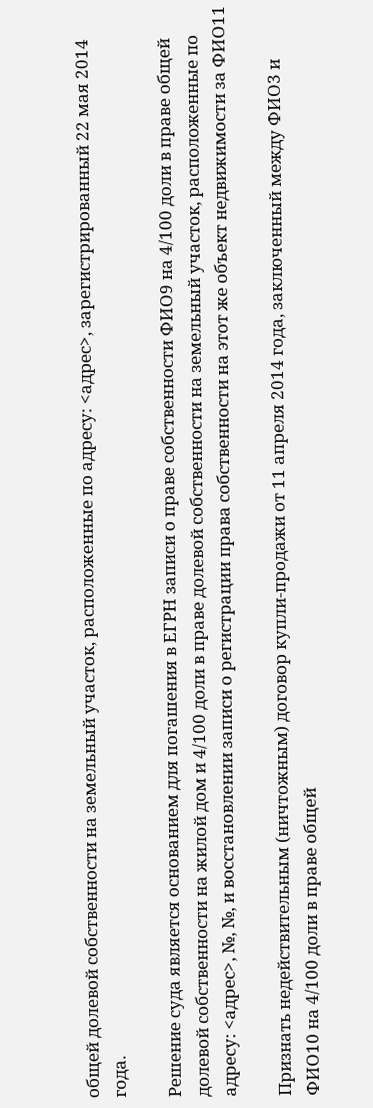общей долевой собственности на земельный участок, расположенные по адресу: <адрес>, зарегистрированный 22 мая 2014 года.

Решение суда является основанием для погашения в ЕГРН записи о праве собственности ФИО9 на 4/100 доли в праве общей долевой собственности на жилой дом и 4/100 доли в праве долевой собственности на земельный участок, расположенные по адресу: <адрес>, №, №, и восстановлении записи о регистрации права собственности на этот же объект недвижимости за ФИО11

Признать недействительным (ничтожным) договор купли-продажи от 11 апреля 2014 года, заключенный между ФИО3 и ФИО10 на 4/100 доли в праве общей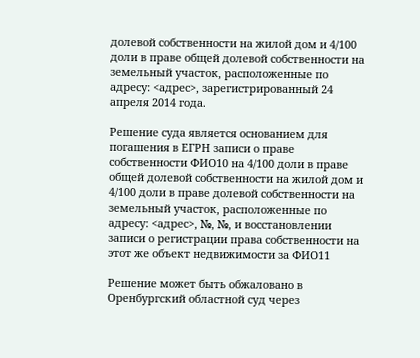долевой собственности на жилой дом и 4/100 доли в праве общей долевой собственности на земельный участок, расположенные по адресу: <адрес>, зарегистрированный 24 апреля 2014 года.

Решение суда является основанием для погашения в ЕГРН записи о праве собственности ФИО10 на 4/100 доли в праве общей долевой собственности на жилой дом и 4/100 доли в праве долевой собственности на земельный участок, расположенные по адресу: <адрес>, №, №, и восстановлении записи о регистрации права собственности на этот же объект недвижимости за ФИО11

Решение может быть обжаловано в Оренбургский областной суд через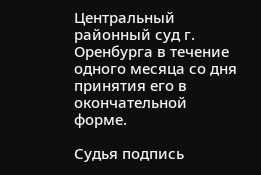Центральный районный суд г. Оренбурга в течение одного месяца со дня принятия его в окончательной форме.

Судья подпись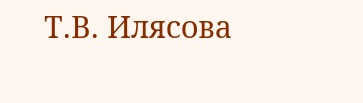Т.В. Илясова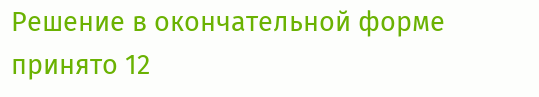Решение в окончательной форме принято 12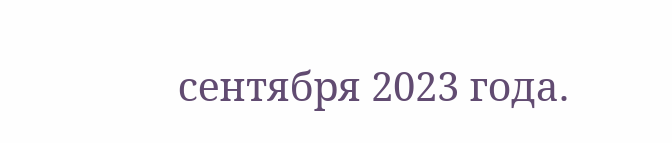сентября 2023 года.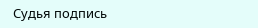Судья подпись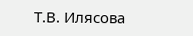Т.В. Илясова